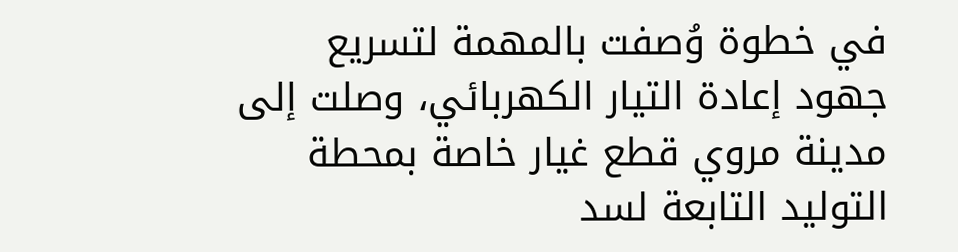في خطوة وُصفت بالمهمة لتسريع جهود إعادة التيار الكهربائي، وصلت إلى مدينة مروي قطع غيار خاصة بمحطة التوليد التابعة لسد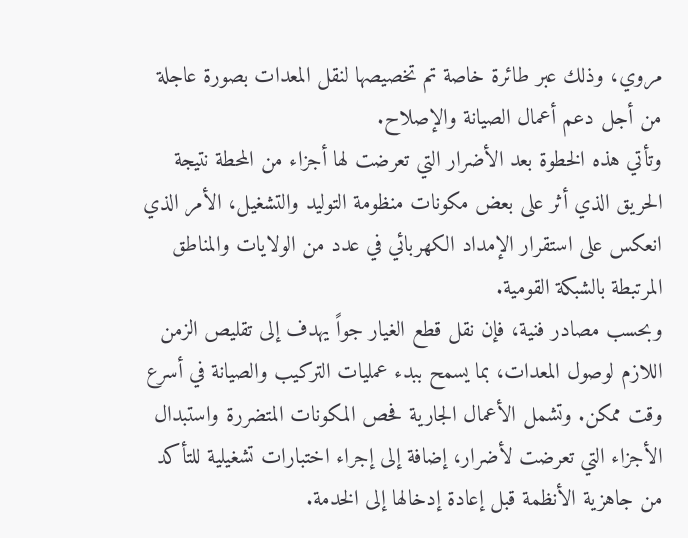مروي، وذلك عبر طائرة خاصة تم تخصيصها لنقل المعدات بصورة عاجلة من أجل دعم أعمال الصيانة والإصلاح.
وتأتي هذه الخطوة بعد الأضرار التي تعرضت لها أجزاء من المحطة نتيجة الحريق الذي أثر على بعض مكونات منظومة التوليد والتشغيل، الأمر الذي انعكس على استقرار الإمداد الكهربائي في عدد من الولايات والمناطق المرتبطة بالشبكة القومية.
وبحسب مصادر فنية، فإن نقل قطع الغيار جواً يهدف إلى تقليص الزمن اللازم لوصول المعدات، بما يسمح ببدء عمليات التركيب والصيانة في أسرع وقت ممكن. وتشمل الأعمال الجارية فحص المكونات المتضررة واستبدال الأجزاء التي تعرضت لأضرار، إضافة إلى إجراء اختبارات تشغيلية للتأكد من جاهزية الأنظمة قبل إعادة إدخالها إلى الخدمة.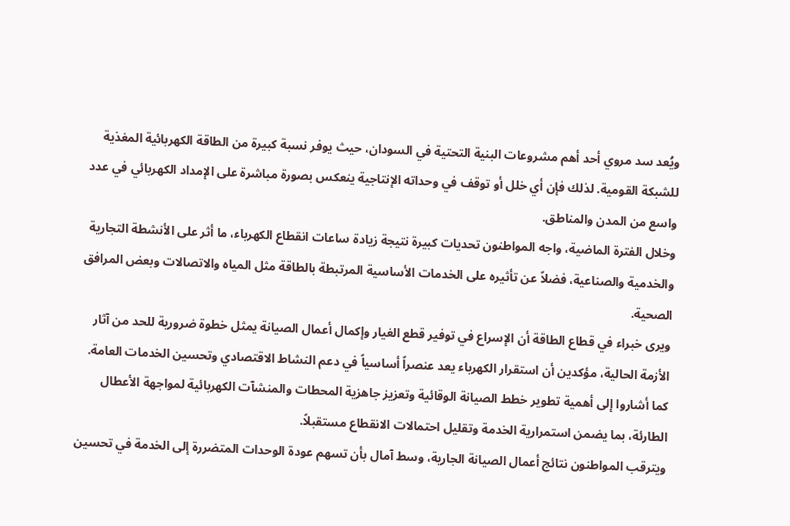ويُعد سد مروي أحد أهم مشروعات البنية التحتية في السودان، حيث يوفر نسبة كبيرة من الطاقة الكهربائية المغذية للشبكة القومية. لذلك فإن أي خلل أو توقف في وحداته الإنتاجية ينعكس بصورة مباشرة على الإمداد الكهربائي في عدد واسع من المدن والمناطق.
وخلال الفترة الماضية، واجه المواطنون تحديات كبيرة نتيجة زيادة ساعات انقطاع الكهرباء، ما أثر على الأنشطة التجارية والخدمية والصناعية، فضلاً عن تأثيره على الخدمات الأساسية المرتبطة بالطاقة مثل المياه والاتصالات وبعض المرافق الصحية.
ويرى خبراء في قطاع الطاقة أن الإسراع في توفير قطع الغيار وإكمال أعمال الصيانة يمثل خطوة ضرورية للحد من آثار الأزمة الحالية، مؤكدين أن استقرار الكهرباء يعد عنصراً أساسياً في دعم النشاط الاقتصادي وتحسين الخدمات العامة.
كما أشاروا إلى أهمية تطوير خطط الصيانة الوقائية وتعزيز جاهزية المحطات والمنشآت الكهربائية لمواجهة الأعطال الطارئة، بما يضمن استمرارية الخدمة وتقليل احتمالات الانقطاع مستقبلاً.
ويترقب المواطنون نتائج أعمال الصيانة الجارية، وسط آمال بأن تسهم عودة الوحدات المتضررة إلى الخدمة في تحسين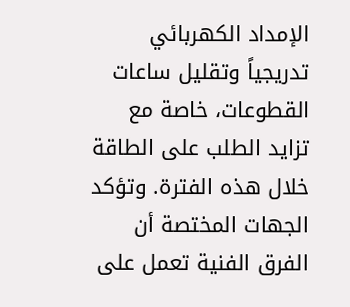الإمداد الكهربائي تدريجياً وتقليل ساعات القطوعات، خاصة مع تزايد الطلب على الطاقة خلال هذه الفترة. وتؤكد الجهات المختصة أن الفرق الفنية تعمل على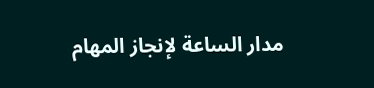مدار الساعة لإنجاز المهام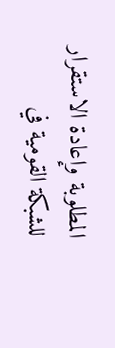المطلوبة وإعادة الاستقرار للشبكة القومية في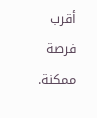أقرب فرصة ممكنة.